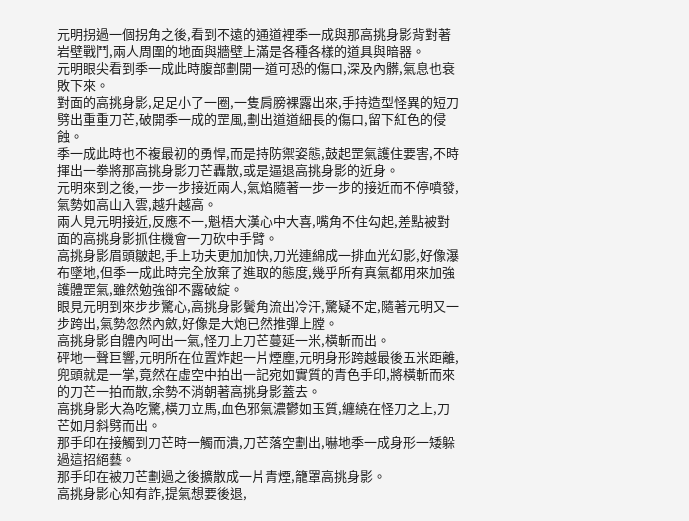元明拐過一個拐角之後,看到不遠的通道裡季一成與那高挑身影背對著岩壁戰鬥,兩人周圍的地面與牆壁上滿是各種各樣的道具與暗器。
元明眼尖看到季一成此時腹部劃開一道可恐的傷口,深及內髒,氣息也衰敗下來。
對面的高挑身影,足足小了一圈,一隻肩膀裸露出來,手持造型怪異的短刀劈出重重刀芒,破開季一成的罡風,劃出道道細長的傷口,留下紅色的侵蝕。
季一成此時也不複最初的勇悍,而是持防禦姿態,鼓起罡氣護住要害,不時揮出一拳將那高挑身影刀芒轟散,或是逼退高挑身影的近身。
元明來到之後,一步一步接近兩人,氣焰隨著一步一步的接近而不停噴發,氣勢如高山入雲,越升越高。
兩人見元明接近,反應不一,魁梧大漢心中大喜,嘴角不住勾起,差點被對面的高挑身影抓住機會一刀砍中手臂。
高挑身影眉頭皺起,手上功夫更加加快,刀光連綿成一排血光幻影,好像瀑布墜地,但季一成此時完全放棄了進取的態度,幾乎所有真氣都用來加強護體罡氣,雖然勉強卻不露破綻。
眼見元明到來步步驚心,高挑身影鬢角流出冷汗,驚疑不定,隨著元明又一步跨出,氣勢忽然內斂,好像是大炮已然推彈上膛。
高挑身影自體內呵出一氣,怪刀上刀芒蔓延一米,橫斬而出。
砰地一聲巨響,元明所在位置炸起一片煙塵,元明身形跨越最後五米距離,兜頭就是一掌,竟然在虛空中拍出一記宛如實質的青色手印,將橫斬而來的刀芒一拍而散,余勢不消朝著高挑身影蓋去。
高挑身影大為吃驚,橫刀立馬,血色邪氣濃鬱如玉質,纏繞在怪刀之上,刀芒如月斜劈而出。
那手印在接觸到刀芒時一觸而潰,刀芒落空劃出,嚇地季一成身形一矮躲過這招絕藝。
那手印在被刀芒劃過之後擴散成一片青煙,籠罩高挑身影。
高挑身影心知有詐,提氣想要後退,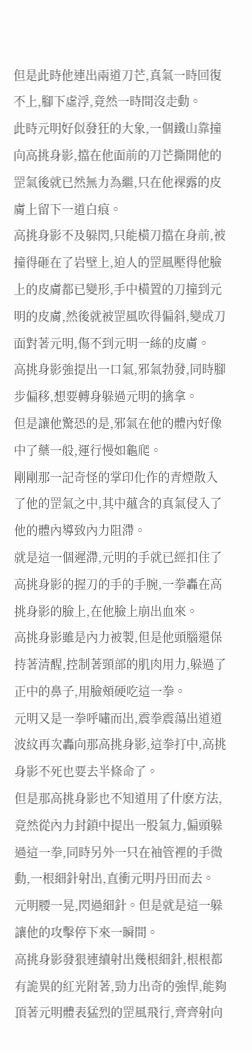但是此時他連出兩道刀芒,真氣一時回復不上,腳下虛浮,竟然一時間沒走動。
此時元明好似發狂的大象,一個鐵山靠撞向高挑身影,擋在他面前的刀芒撕開他的罡氣後就已然無力為繼,只在他裸露的皮膚上留下一道白痕。
高挑身影不及躲閃,只能橫刀擋在身前,被撞得砸在了岩壁上,迫人的罡風壓得他臉上的皮膚都已變形,手中橫置的刀撞到元明的皮膚,然後就被罡風吹得偏斜,變成刀面對著元明,傷不到元明一絲的皮膚。
高挑身影強提出一口氣,邪氣勃發,同時腳步偏移,想要轉身躲過元明的擒拿。
但是讓他驚恐的是,邪氣在他的體內好像中了藥一般,運行慢如龜爬。
剛剛那一記奇怪的掌印化作的青煙散入了他的罡氣之中,其中蘊含的真氣侵入了他的體內導致內力阻滯。
就是這一個遲滯,元明的手就已經扣住了高挑身影的握刀的手的手腕,一拳轟在高挑身影的臉上,在他臉上崩出血來。
高挑身影雖是內力被製,但是他頭腦還保持著清醒,控制著頸部的肌肉用力,躲過了正中的鼻子,用臉頰硬吃這一拳。
元明又是一拳呼嘯而出,震拳震蕩出道道波紋再次轟向那高挑身影,這拳打中,高挑身影不死也要去半條命了。
但是那高挑身影也不知道用了什麽方法,竟然從內力封鎖中提出一股氣力,偏頭躲過這一拳,同時另外一只在袖管裡的手微動,一根細針射出,直衝元明丹田而去。
元明腰一晃,閃過細針。但是就是這一躲讓他的攻擊停下來一瞬間。
高挑身影發狠連續射出幾根細針,根根都有詭異的紅光附著,勁力出奇的強悍,能夠頂著元明體表猛烈的罡風飛行,齊齊射向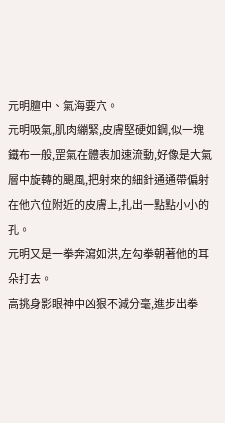元明膻中、氣海要穴。
元明吸氣,肌肉繃緊,皮膚堅硬如鋼,似一塊鐵布一般,罡氣在體表加速流動,好像是大氣層中旋轉的颶風,把射來的細針通通帶偏射在他穴位附近的皮膚上,扎出一點點小小的孔。
元明又是一拳奔瀉如洪,左勾拳朝著他的耳朵打去。
高挑身影眼神中凶狠不減分毫,進步出拳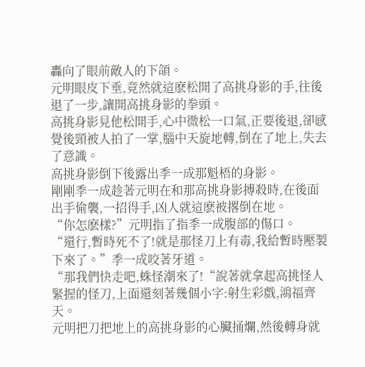轟向了眼前敵人的下頜。
元明眼皮下垂,竟然就這麽松開了高挑身影的手,往後退了一步,讓開高挑身影的拳頭。
高挑身影見他松開手,心中微松一口氣,正要後退,卻感覺後頸被人拍了一掌,腦中天旋地轉,倒在了地上,失去了意識。
高挑身影倒下後露出季一成那魁梧的身影。
剛剛季一成趁著元明在和那高挑身影搏殺時,在後面出手偷襲,一招得手,凶人就這麽被撂倒在地。
“你怎麽樣?”元明指了指季一成腹部的傷口。
“還行,暫時死不了!就是那怪刀上有毒,我給暫時壓製下來了。”季一成咬著牙道。
“那我們快走吧,蛛怪潮來了!“說著就拿起高挑怪人緊握的怪刀,上面還刻著幾個小字:射生彩戲,鴻福齊天。
元明把刀把地上的高挑身影的心臟捅爛,然後轉身就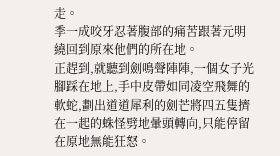走。
季一成咬牙忍著腹部的痛苦跟著元明繞回到原來他們的所在地。
正趕到,就聽到劍鳴聲陣陣,一個女子光腳踩在地上,手中皮帶如同凌空飛舞的軟蛇,劃出道道犀利的劍芒將四五隻擠在一起的蛛怪劈地暈頭轉向,只能停留在原地無能狂怒。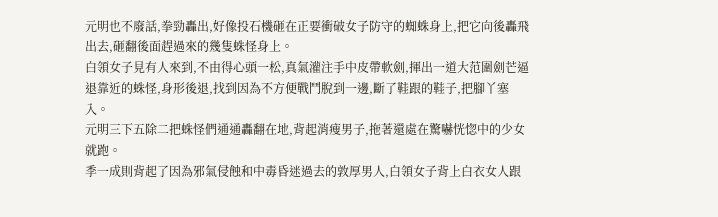元明也不廢話,拳勁轟出,好像投石機砸在正要衝破女子防守的蜘蛛身上,把它向後轟飛出去,砸翻後面趕過來的幾隻蛛怪身上。
白領女子見有人來到,不由得心頭一松,真氣灌注手中皮帶軟劍,揮出一道大范圍劍芒逼退靠近的蛛怪,身形後退,找到因為不方便戰鬥脫到一邊,斷了鞋跟的鞋子,把腳丫塞入。
元明三下五除二把蛛怪們通通轟翻在地,背起消瘦男子,拖著還處在驚嚇恍惚中的少女就跑。
季一成則背起了因為邪氣侵蝕和中毒昏迷過去的敦厚男人,白領女子背上白衣女人跟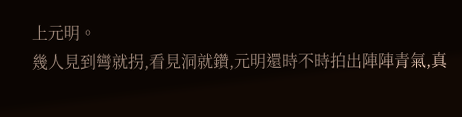上元明。
幾人見到彎就拐,看見洞就鑽,元明還時不時拍出陣陣青氣,真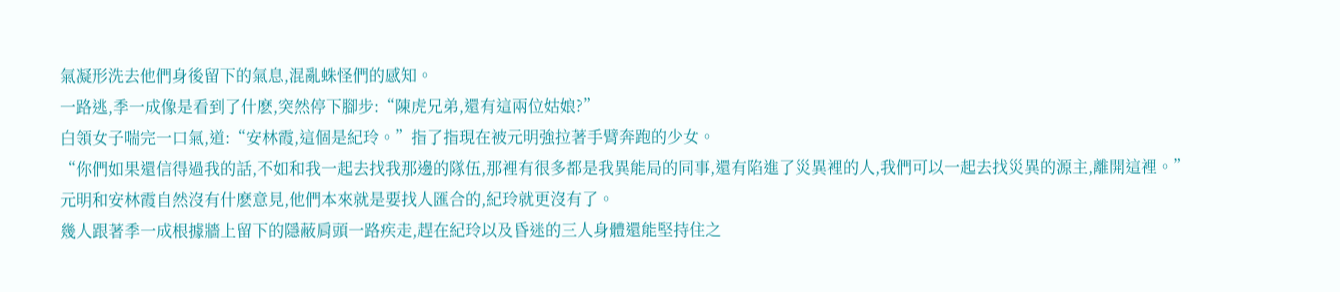氣凝形洗去他們身後留下的氣息,混亂蛛怪們的感知。
一路逃,季一成像是看到了什麽,突然停下腳步:“陳虎兄弟,還有這兩位姑娘?”
白領女子喘完一口氣,道:“安林霞,這個是紀玲。”指了指現在被元明強拉著手臂奔跑的少女。
“你們如果還信得過我的話,不如和我一起去找我那邊的隊伍,那裡有很多都是我異能局的同事,還有陷進了災異裡的人,我們可以一起去找災異的源主,離開這裡。”
元明和安林霞自然沒有什麽意見,他們本來就是要找人匯合的,紀玲就更沒有了。
幾人跟著季一成根據牆上留下的隱蔽肩頭一路疾走,趕在紀玲以及昏迷的三人身體還能堅持住之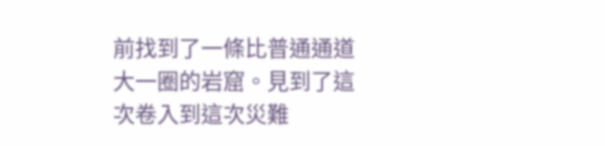前找到了一條比普通通道大一圈的岩窟。見到了這次卷入到這次災難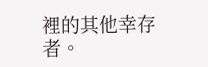裡的其他幸存者。